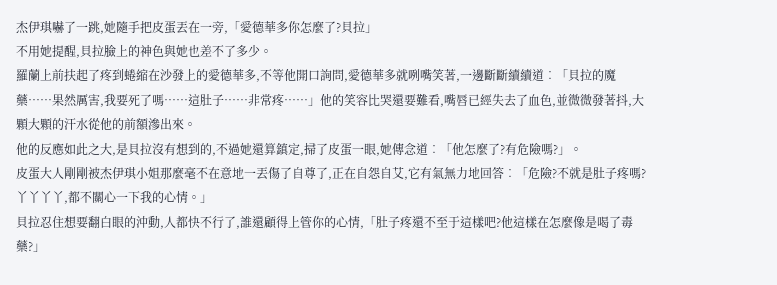杰伊琪嚇了一跳,她隨手把皮蛋丟在一旁,「愛德華多你怎麼了?貝拉」
不用她提醒,貝拉臉上的神色與她也差不了多少。
羅蘭上前扶起了疼到蜷縮在沙發上的愛德華多,不等他開口詢問,愛德華多就咧嘴笑著,一邊斷斷續續道︰「貝拉的魔藥……果然厲害,我要死了嗎……這肚子……非常疼……」他的笑容比哭還要難看,嘴唇已經失去了血色,並微微發著抖,大顆大顆的汗水從他的前額滲出來。
他的反應如此之大,是貝拉沒有想到的,不過她還算鎮定,掃了皮蛋一眼,她傳念道︰「他怎麼了?有危險嗎?」。
皮蛋大人剛剛被杰伊琪小姐那麼毫不在意地一丟傷了自尊了,正在自怨自艾,它有氣無力地回答︰「危險?不就是肚子疼嗎?丫丫丫丫,都不關心一下我的心情。」
貝拉忍住想要翻白眼的沖動,人都快不行了,誰還顧得上管你的心情,「肚子疼還不至于這樣吧?他這樣在怎麼像是喝了毒藥?」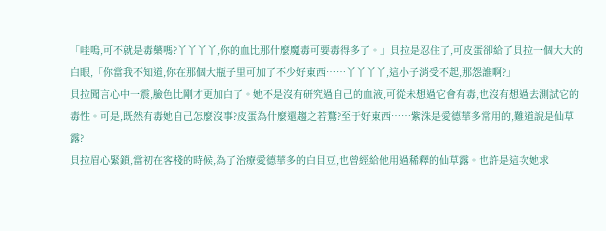「哇嗚,可不就是毒藥嗎?丫丫丫丫,你的血比那什麼魔毒可要毒得多了。」貝拉是忍住了,可皮蛋卻給了貝拉一個大大的白眼,「你當我不知道,你在那個大瓶子里可加了不少好東西……丫丫丫丫,這小子消受不起,那怨誰啊?」
貝拉聞言心中一震,臉色比剛才更加白了。她不是沒有研究過自己的血液,可從未想過它會有毒,也沒有想過去測試它的毒性。可是,既然有毒她自己怎麼沒事?皮蛋為什麼還趨之若鶩?至于好東西……紫洙是愛德華多常用的,難道說是仙草露?
貝拉眉心緊鎖,當初在客棧的時候,為了治療愛德華多的白目豆,也曾經給他用過稀釋的仙草露。也許是這次她求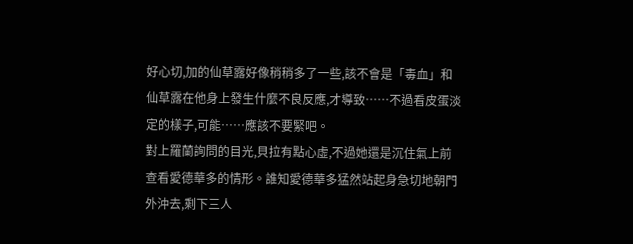好心切,加的仙草露好像稍稍多了一些,該不會是「毒血」和仙草露在他身上發生什麼不良反應,才導致……不過看皮蛋淡定的樣子,可能……應該不要緊吧。
對上羅蘭詢問的目光,貝拉有點心虛,不過她還是沉住氣上前查看愛德華多的情形。誰知愛德華多猛然站起身急切地朝門外沖去,剩下三人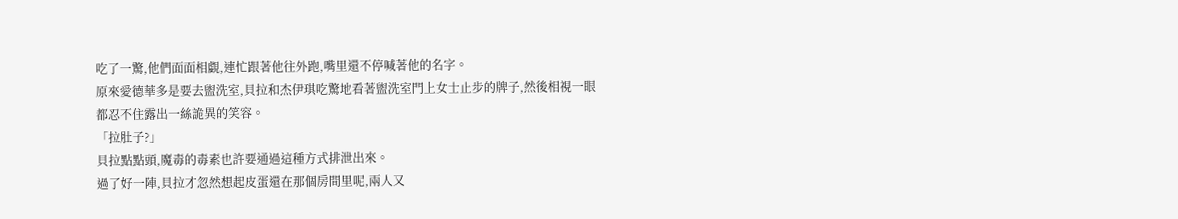吃了一驚,他們面面相覷,連忙跟著他往外跑,嘴里還不停喊著他的名字。
原來愛德華多是要去盥洗室,貝拉和杰伊琪吃驚地看著盥洗室門上女士止步的牌子,然後相視一眼都忍不住露出一絲詭異的笑容。
「拉肚子?」
貝拉點點頭,魔毒的毒素也許要通過這種方式排泄出來。
過了好一陣,貝拉才忽然想起皮蛋還在那個房間里呢,兩人又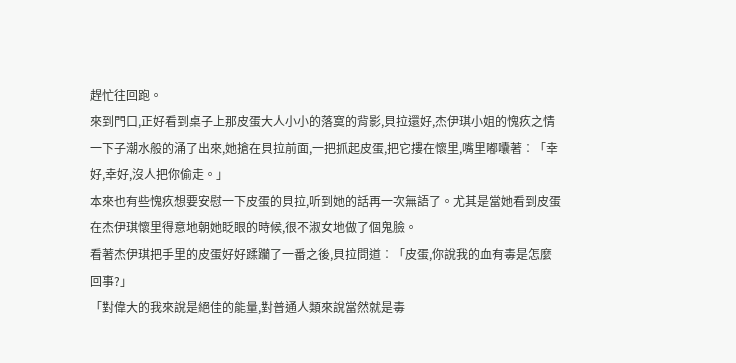趕忙往回跑。
來到門口,正好看到桌子上那皮蛋大人小小的落寞的背影,貝拉還好,杰伊琪小姐的愧疚之情一下子潮水般的涌了出來,她搶在貝拉前面,一把抓起皮蛋,把它摟在懷里,嘴里嘟囔著︰「幸好,幸好,沒人把你偷走。」
本來也有些愧疚想要安慰一下皮蛋的貝拉,听到她的話再一次無語了。尤其是當她看到皮蛋在杰伊琪懷里得意地朝她眨眼的時候,很不淑女地做了個鬼臉。
看著杰伊琪把手里的皮蛋好好蹂躪了一番之後,貝拉問道︰「皮蛋,你說我的血有毒是怎麼回事?」
「對偉大的我來說是絕佳的能量,對普通人類來說當然就是毒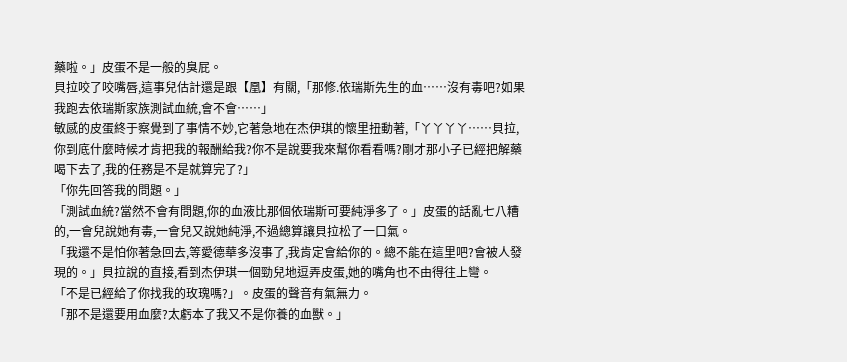藥啦。」皮蛋不是一般的臭屁。
貝拉咬了咬嘴唇,這事兒估計還是跟【凰】有關,「那修.依瑞斯先生的血……沒有毒吧?如果我跑去依瑞斯家族測試血統,會不會……」
敏感的皮蛋終于察覺到了事情不妙,它著急地在杰伊琪的懷里扭動著,「丫丫丫丫……貝拉,你到底什麼時候才肯把我的報酬給我?你不是說要我來幫你看看嗎?剛才那小子已經把解藥喝下去了,我的任務是不是就算完了?」
「你先回答我的問題。」
「測試血統?當然不會有問題,你的血液比那個依瑞斯可要純淨多了。」皮蛋的話亂七八糟的,一會兒說她有毒,一會兒又說她純淨,不過總算讓貝拉松了一口氣。
「我還不是怕你著急回去,等愛德華多沒事了,我肯定會給你的。總不能在這里吧?會被人發現的。」貝拉說的直接,看到杰伊琪一個勁兒地逗弄皮蛋,她的嘴角也不由得往上彎。
「不是已經給了你找我的玫瑰嗎?」。皮蛋的聲音有氣無力。
「那不是還要用血麼?太虧本了我又不是你養的血獸。」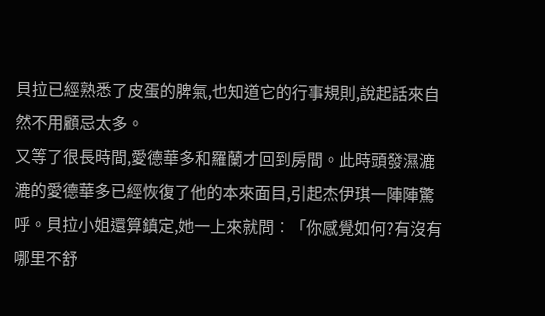貝拉已經熟悉了皮蛋的脾氣,也知道它的行事規則,說起話來自然不用顧忌太多。
又等了很長時間,愛德華多和羅蘭才回到房間。此時頭發濕漉漉的愛德華多已經恢復了他的本來面目,引起杰伊琪一陣陣驚呼。貝拉小姐還算鎮定,她一上來就問︰「你感覺如何?有沒有哪里不舒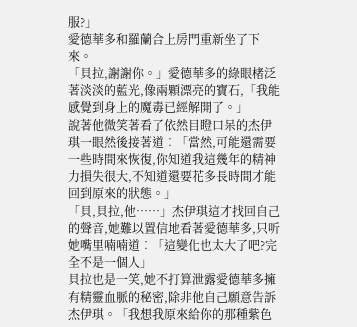服?」
愛德華多和羅蘭合上房門重新坐了下來。
「貝拉,謝謝你。」愛德華多的綠眼楮泛著淡淡的藍光,像兩顆漂亮的寶石,「我能感覺到身上的魔毒已經解開了。」
說著他微笑著看了依然目瞪口呆的杰伊琪一眼然後接著道︰「當然,可能還需要一些時間來恢復,你知道我這幾年的精神力損失很大,不知道還要花多長時間才能回到原來的狀態。」
「貝,貝拉,他……」杰伊琪這才找回自己的聲音,她難以置信地看著愛德華多,只听她嘴里喃喃道︰「這變化也太大了吧?完全不是一個人」
貝拉也是一笑,她不打算泄露愛德華多擁有精靈血脈的秘密,除非他自己願意告訴杰伊琪。「我想我原來給你的那種紫色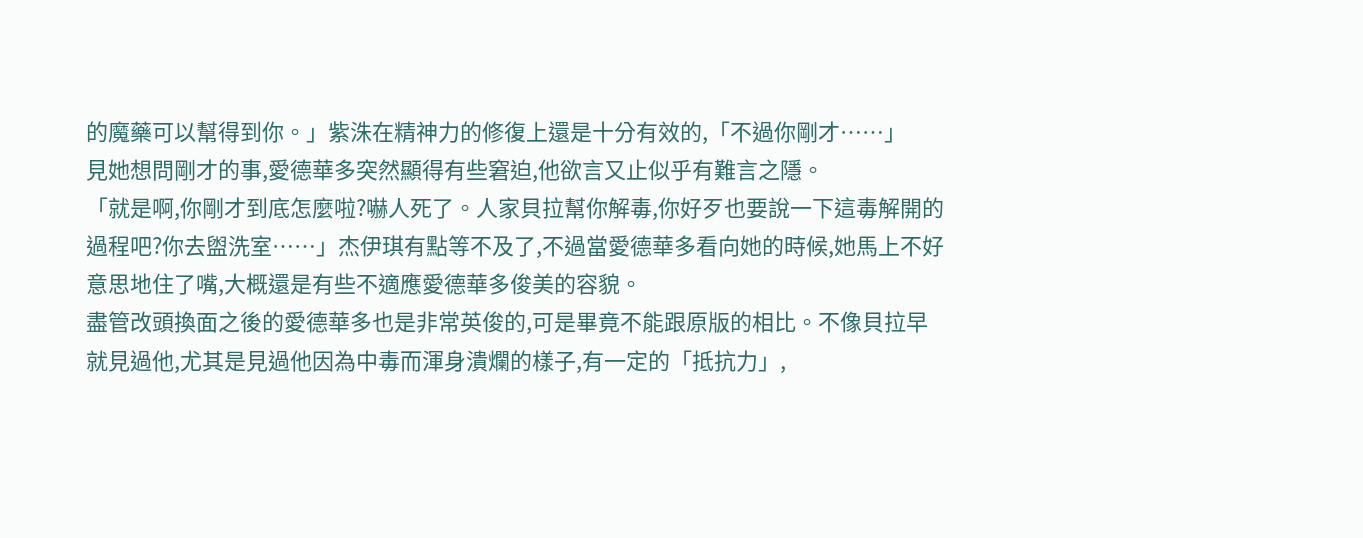的魔藥可以幫得到你。」紫洙在精神力的修復上還是十分有效的,「不過你剛才……」
見她想問剛才的事,愛德華多突然顯得有些窘迫,他欲言又止似乎有難言之隱。
「就是啊,你剛才到底怎麼啦?嚇人死了。人家貝拉幫你解毒,你好歹也要說一下這毒解開的過程吧?你去盥洗室……」杰伊琪有點等不及了,不過當愛德華多看向她的時候,她馬上不好意思地住了嘴,大概還是有些不適應愛德華多俊美的容貌。
盡管改頭換面之後的愛德華多也是非常英俊的,可是畢竟不能跟原版的相比。不像貝拉早就見過他,尤其是見過他因為中毒而渾身潰爛的樣子,有一定的「抵抗力」,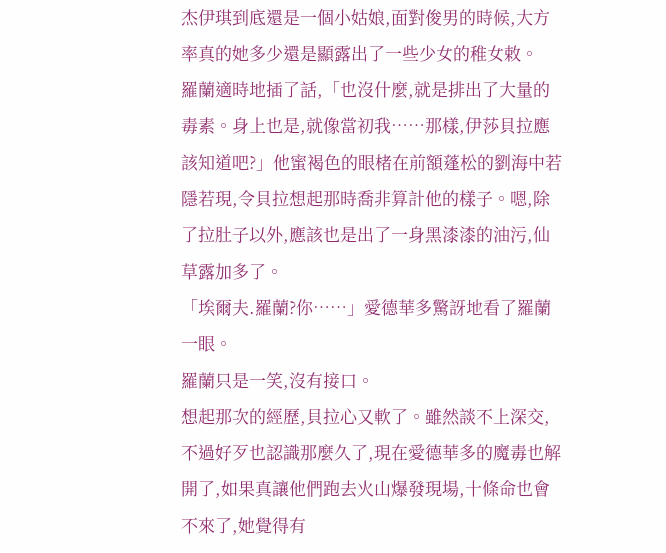杰伊琪到底還是一個小姑娘,面對俊男的時候,大方率真的她多少還是顯露出了一些少女的稚女敕。
羅蘭適時地插了話,「也沒什麼,就是排出了大量的毒素。身上也是,就像當初我……那樣,伊莎貝拉應該知道吧?」他蜜褐色的眼楮在前額蓬松的劉海中若隱若現,令貝拉想起那時喬非算計他的樣子。嗯,除了拉肚子以外,應該也是出了一身黑漆漆的油污,仙草露加多了。
「埃爾夫.羅蘭?你……」愛德華多驚訝地看了羅蘭一眼。
羅蘭只是一笑,沒有接口。
想起那次的經歷,貝拉心又軟了。雖然談不上深交,不過好歹也認識那麼久了,現在愛德華多的魔毒也解開了,如果真讓他們跑去火山爆發現場,十條命也會不來了,她覺得有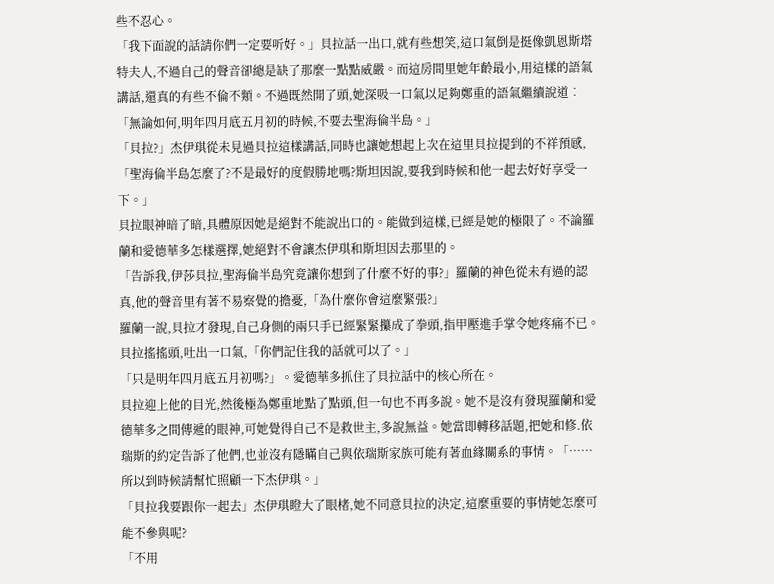些不忍心。
「我下面說的話請你們一定要听好。」貝拉話一出口,就有些想笑,這口氣倒是挺像凱恩斯塔特夫人,不過自己的聲音卻總是缺了那麼一點點威嚴。而這房間里她年齡最小,用這樣的語氣講話,還真的有些不倫不類。不過既然開了頭,她深吸一口氣以足夠鄭重的語氣繼續說道︰「無論如何,明年四月底五月初的時候,不要去聖海倫半島。」
「貝拉?」杰伊琪從未見過貝拉這樣講話,同時也讓她想起上次在這里貝拉提到的不祥預感,「聖海倫半島怎麼了?不是最好的度假勝地嗎?斯坦因說,要我到時候和他一起去好好享受一下。」
貝拉眼神暗了暗,具體原因她是絕對不能說出口的。能做到這樣,已經是她的極限了。不論羅蘭和愛德華多怎樣選擇,她絕對不會讓杰伊琪和斯坦因去那里的。
「告訴我,伊莎貝拉,聖海倫半島究竟讓你想到了什麼不好的事?」羅蘭的神色從未有過的認真,他的聲音里有著不易察覺的擔憂,「為什麼你會這麼緊張?」
羅蘭一說,貝拉才發現,自己身側的兩只手已經緊緊攥成了拳頭,指甲壓進手掌令她疼痛不已。
貝拉搖搖頭,吐出一口氣,「你們記住我的話就可以了。」
「只是明年四月底五月初嗎?」。愛德華多抓住了貝拉話中的核心所在。
貝拉迎上他的目光,然後極為鄭重地點了點頭,但一句也不再多說。她不是沒有發現羅蘭和愛德華多之間傳遞的眼神,可她覺得自己不是救世主,多說無益。她當即轉移話題,把她和修.依瑞斯的約定告訴了他們,也並沒有隱瞞自己與依瑞斯家族可能有著血緣關系的事情。「……所以到時候請幫忙照顧一下杰伊琪。」
「貝拉我要跟你一起去」杰伊琪瞪大了眼楮,她不同意貝拉的決定,這麼重要的事情她怎麼可能不參與呢?
「不用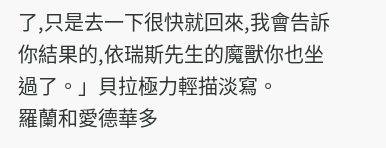了,只是去一下很快就回來,我會告訴你結果的,依瑞斯先生的魔獸你也坐過了。」貝拉極力輕描淡寫。
羅蘭和愛德華多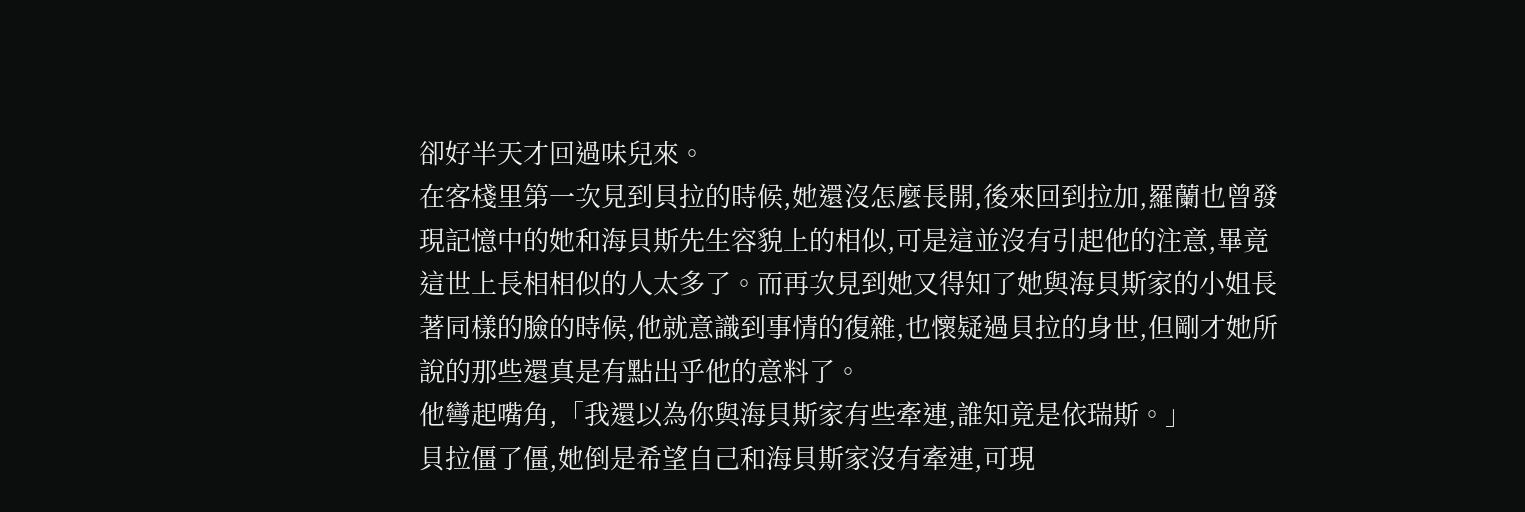卻好半天才回過味兒來。
在客棧里第一次見到貝拉的時候,她還沒怎麼長開,後來回到拉加,羅蘭也曾發現記憶中的她和海貝斯先生容貌上的相似,可是這並沒有引起他的注意,畢竟這世上長相相似的人太多了。而再次見到她又得知了她與海貝斯家的小姐長著同樣的臉的時候,他就意識到事情的復雜,也懷疑過貝拉的身世,但剛才她所說的那些還真是有點出乎他的意料了。
他彎起嘴角,「我還以為你與海貝斯家有些牽連,誰知竟是依瑞斯。」
貝拉僵了僵,她倒是希望自己和海貝斯家沒有牽連,可現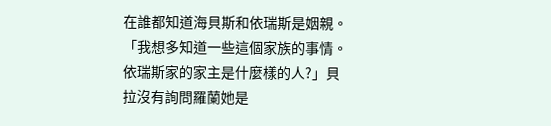在誰都知道海貝斯和依瑞斯是姻親。
「我想多知道一些這個家族的事情。依瑞斯家的家主是什麼樣的人?」貝拉沒有詢問羅蘭她是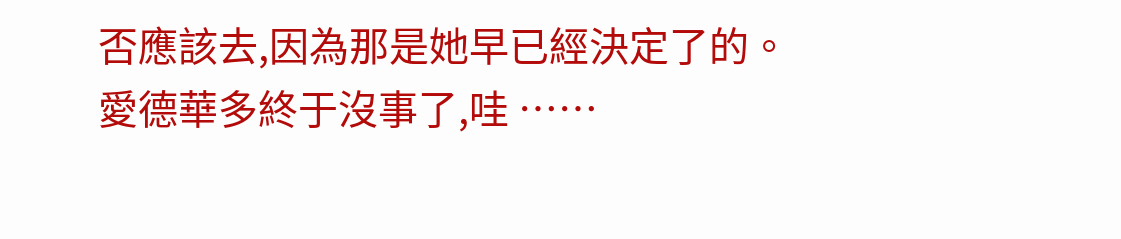否應該去,因為那是她早已經決定了的。
愛德華多終于沒事了,哇 ……